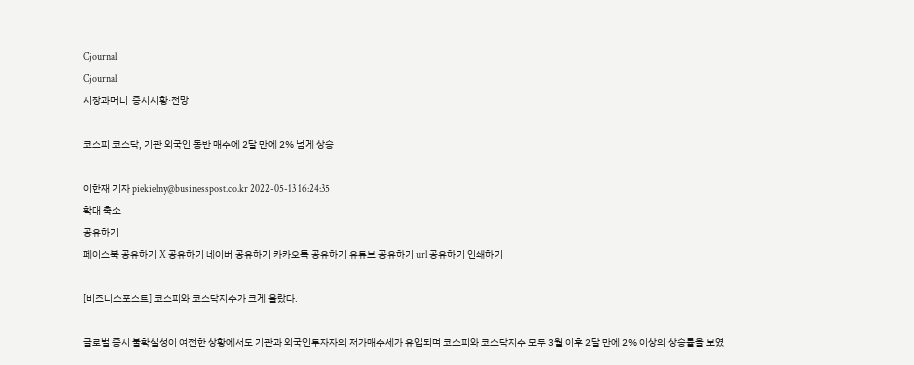Cjournal
Cjournal
시장과머니  증시시황·전망

코스피 코스닥, 기관 외국인 동반 매수에 2달 만에 2% 넘게 상승

이한재 기자 piekielny@businesspost.co.kr 2022-05-13 16:24:35
확대 축소
공유하기
페이스북 공유하기 X 공유하기 네이버 공유하기 카카오톡 공유하기 유튜브 공유하기 url 공유하기 인쇄하기

[비즈니스포스트] 코스피와 코스닥지수가 크게 올랐다.

글로벌 증시 불확실성이 여전한 상황에서도 기관과 외국인투자자의 저가매수세가 유입되며 코스피와 코스닥지수 모두 3월 이후 2달 만에 2% 이상의 상승률을 보였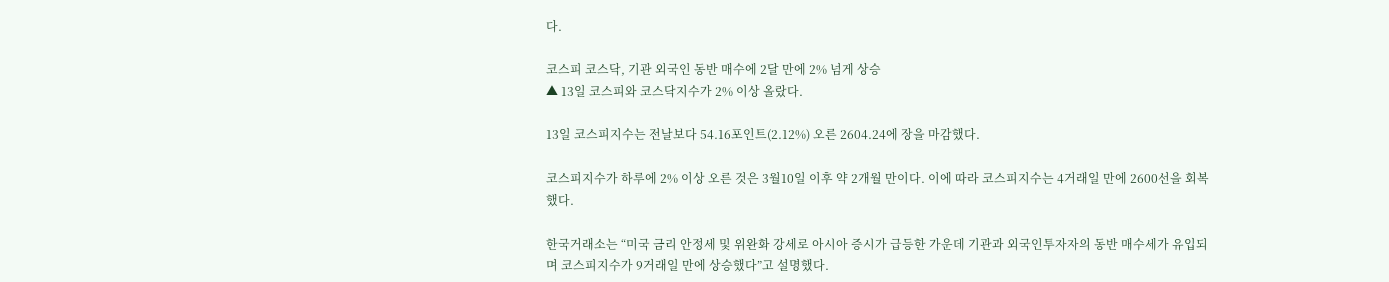다.

코스피 코스닥, 기관 외국인 동반 매수에 2달 만에 2% 넘게 상승
▲ 13일 코스피와 코스닥지수가 2% 이상 올랐다.

13일 코스피지수는 전날보다 54.16포인트(2.12%) 오른 2604.24에 장을 마감했다.

코스피지수가 하루에 2% 이상 오른 것은 3월10일 이후 약 2개월 만이다. 이에 따라 코스피지수는 4거래일 만에 2600선을 회복했다.

한국거래소는 “미국 금리 안정세 및 위완화 강세로 아시아 증시가 급등한 가운데 기관과 외국인투자자의 동반 매수세가 유입되며 코스피지수가 9거래일 만에 상승했다”고 설명했다.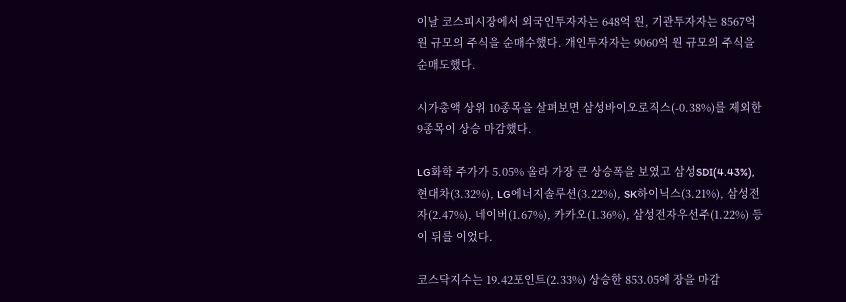이날 코스피시장에서 외국인투자자는 648억 원, 기관투자자는 8567억 원 규모의 주식을 순매수했다. 개인투자자는 9060억 원 규모의 주식을 순매도했다.

시가총액 상위 10종목을 살펴보면 삼성바이오로직스(-0.38%)를 제외한 9종목이 상승 마감했다.

LG화학 주가가 5.05% 올라 가장 큰 상승폭을 보였고 삼성SDI(4.43%), 현대차(3.32%), LG에너지솔루션(3.22%), SK하이닉스(3.21%), 삼성전자(2.47%), 네이버(1.67%), 카카오(1.36%), 삼성전자우선주(1.22%) 등이 뒤를 이었다.

코스닥지수는 19.42포인트(2.33%) 상승한 853.05에 장을 마감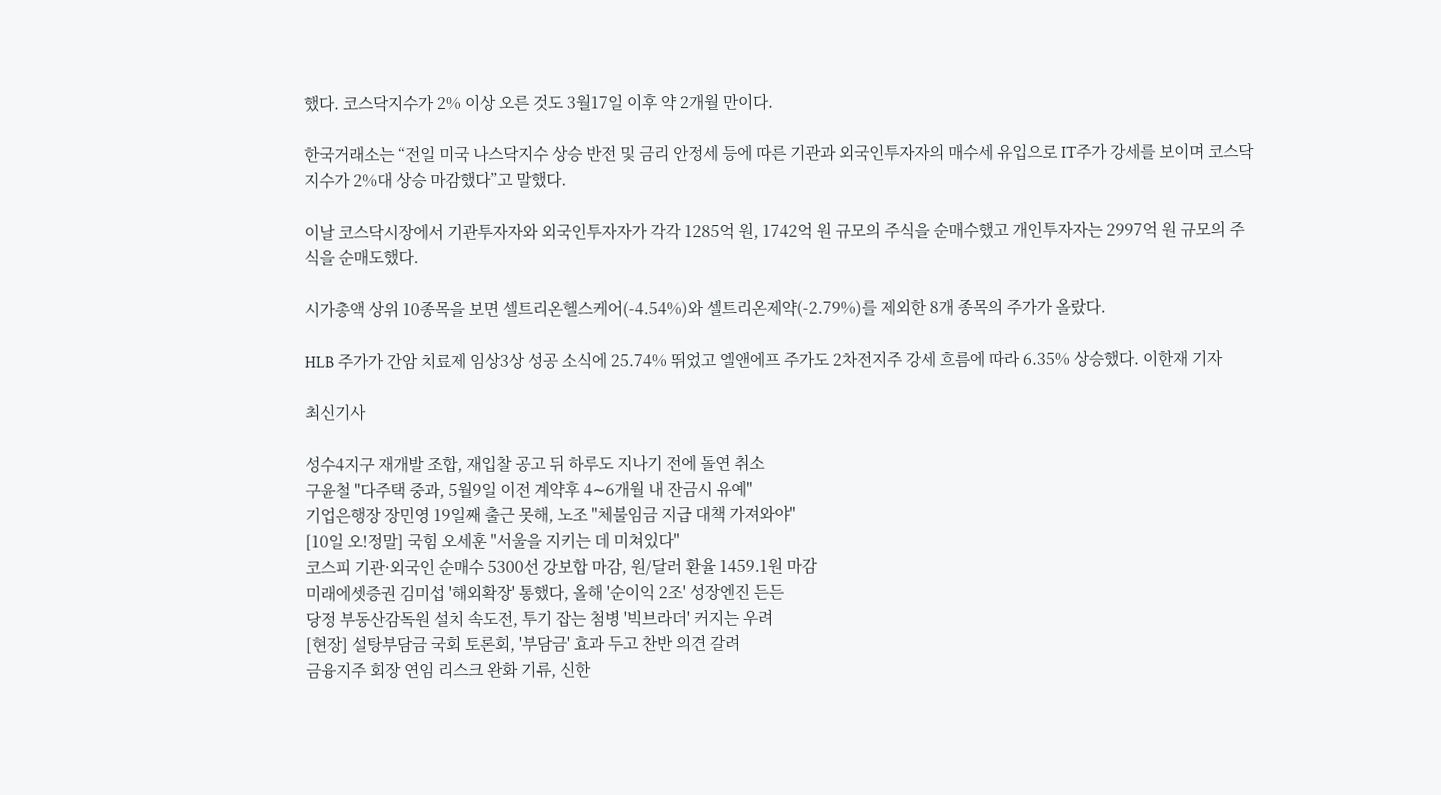했다. 코스닥지수가 2% 이상 오른 것도 3월17일 이후 약 2개월 만이다.

한국거래소는 “전일 미국 나스닥지수 상승 반전 및 금리 안정세 등에 따른 기관과 외국인투자자의 매수세 유입으로 IT주가 강세를 보이며 코스닥지수가 2%대 상승 마감했다”고 말했다.

이날 코스닥시장에서 기관투자자와 외국인투자자가 각각 1285억 원, 1742억 원 규모의 주식을 순매수했고 개인투자자는 2997억 원 규모의 주식을 순매도했다.

시가총액 상위 10종목을 보면 셀트리온헬스케어(-4.54%)와 셀트리온제약(-2.79%)를 제외한 8개 종목의 주가가 올랐다.

HLB 주가가 간암 치료제 임상3상 성공 소식에 25.74% 뛰었고 엘앤에프 주가도 2차전지주 강세 흐름에 따라 6.35% 상승했다. 이한재 기자

최신기사

성수4지구 재개발 조합, 재입찰 공고 뒤 하루도 지나기 전에 돌연 취소
구윤철 "다주택 중과, 5월9일 이전 계약후 4∼6개월 내 잔금시 유예"
기업은행장 장민영 19일째 출근 못해, 노조 "체불임금 지급 대책 가져와야"
[10일 오!정말] 국힘 오세훈 "서울을 지키는 데 미쳐있다"
코스피 기관·외국인 순매수 5300선 강보합 마감, 원/달러 환율 1459.1원 마감
미래에셋증권 김미섭 '해외확장' 통했다, 올해 '순이익 2조' 성장엔진 든든
당정 부동산감독원 설치 속도전, 투기 잡는 첨병 '빅브라더' 커지는 우려
[현장] 설탕부담금 국회 토론회, '부담금' 효과 두고 찬반 의견 갈려
금융지주 회장 연임 리스크 완화 기류, 신한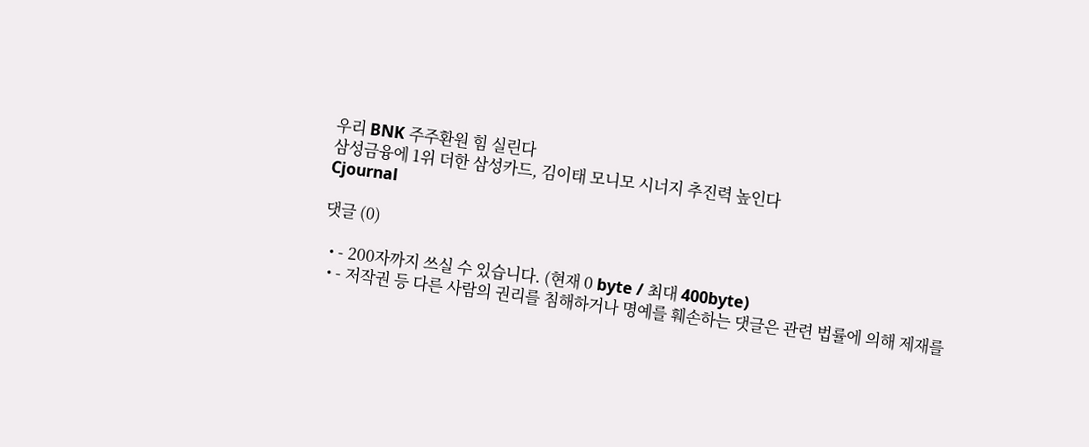우리 BNK 주주환원 힘 실린다
삼성금융에 1위 더한 삼성카드, 김이태 모니모 시너지 추진력 높인다
Cjournal

댓글 (0)

  • - 200자까지 쓰실 수 있습니다. (현재 0 byte / 최대 400byte)
  • - 저작권 등 다른 사람의 권리를 침해하거나 명예를 훼손하는 댓글은 관련 법률에 의해 제재를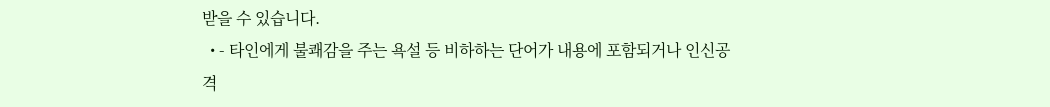받을 수 있습니다.
  • - 타인에게 불쾌감을 주는 욕설 등 비하하는 단어가 내용에 포함되거나 인신공격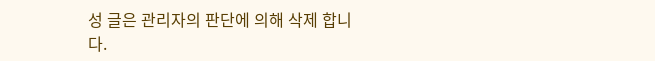성 글은 관리자의 판단에 의해 삭제 합니다.